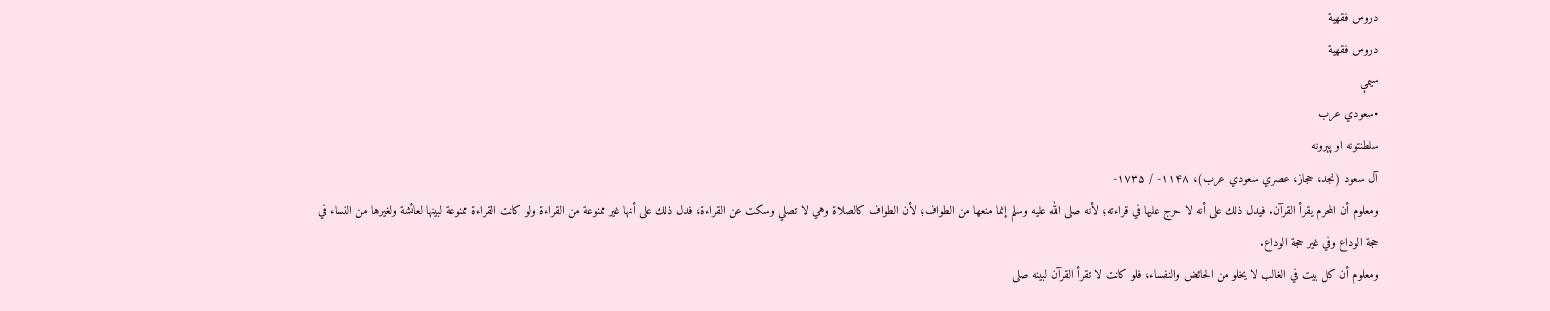دروس فقهية
دروس فقهية
سیمې
•سعودي عرب
سلطنتونه او پېرونه
آل سعود (نجد، حجاز، عصري سعودي عرب)، ۱۱۴۸- / ۱۷۳۵-
ومعلوم أن المحرم يقرأ القرآن. فيدل ذلك على أنه لا حرج عليها في قراءته؛ لأنه صلى الله عليه وسلم إنما منعها من الطواف؛ لأن الطواف كالصلاة وهي لا تصلي وسكت عن القراءة، فدل ذلك على أنها غير ممنوعة من القراءة ولو كانت القراءة ممنوعة لبينها لعائشة ولغيرها من النساء في حجة الوداع وفي غير حجة الوداع.
ومعلوم أن كل بيت في الغالب لا يخلو من الحائض والنفساء، فلو كانت لا تقرأ القرآن لبينه صلى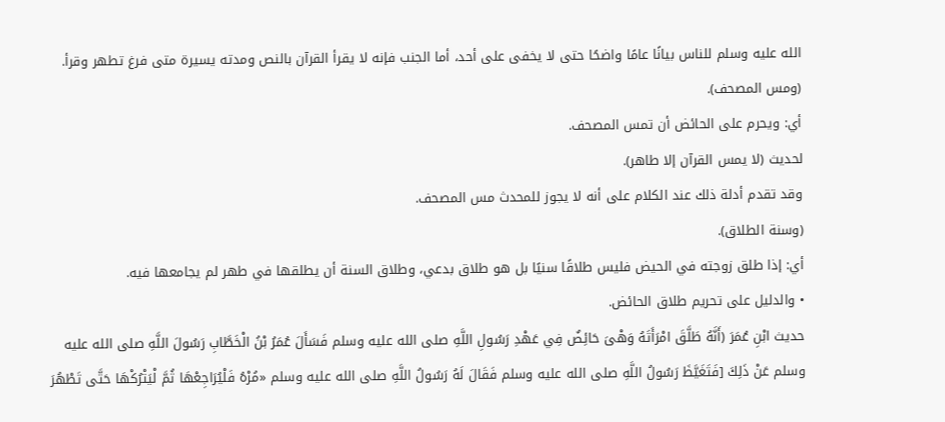الله عليه وسلم للناس بيانًا عامًا واضحًا حتى لا يخفى على أحد، أما الجنب فإنه لا يقرأ القرآن بالنص ومدته يسيرة متى فرغ تطهر وقرأ.
(ومس المصحف).
أي: ويحرم على الحائض أن تمس المصحف.
لحديث (لا يمس القرآن إلا طاهر).
وقد تقدم أدلة ذلك عند الكلام على أنه لا يجوز للمحدث مس المصحف.
(وسنة الطلاق).
أي: إذا طلق زوجته في الحيض فليس طلاقًا سنيًا بل هو طلاق بدعي، وطلاق السنة أن يطلقها في طهر لم يجامعها فيه.
• والدليل على تحريم طلاق الحائض.
حديث ابْنِ عُمَرَ (أَنَّهُ طَلَّقَ امْرَأَتَهُ وَهْىَ حَائِضٌ فِي عَهْدِ رَسُولِ اللَّهِ صلى الله عليه وسلم فَسَأَلَ عُمَرُ بْنُ الْخَطَّابِ رَسُولَ اللَّهِ صلى الله عليه وسلم عَنْ ذَلِكَ [فَتَغَيَّظَ رَسُولُ اللَّهِ صلى الله عليه وسلم فَقَالَ لَهُ رَسُولُ اللَّهِ صلى الله عليه وسلم «مُرْهُ فَلْيُرَاجِعْهَا ثُمَّ لْيَتْرُكْهَا حَتَّى تَطْهُرَ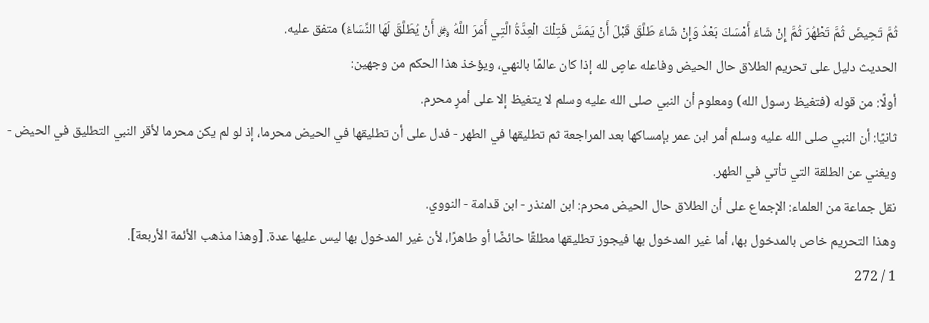ثُمَّ تَحِيضَ ثُمَّ تَطْهُرَ ثُمَّ إِنْ شَاءَ أَمْسَكَ بَعْدُ وَإِنْ شَاءَ طَلَّقَ قَبْلَ أَنْ يَمَسَّ فَتِلْكَ الْعِدَّةُ الَّتِي أَمَرَ اللَّهُ ﷿ أَنْ يُطَلَّقَ لَهَا النِّسَاءُ) متفق عليه.
الحديث دليل على تحريم الطلاق حال الحيض وفاعله عاصٍ لله إذا كان عالمًا بالنهي، ويؤخذ هذا الحكم من وجهين:
أولًا: من قوله (فتغيظ رسول الله) ومعلوم أن النبي صلى الله عليه وسلم لا يتغيظ إلا على أمرٍ محرم.
ثانيًا: أن النبي صلى الله عليه وسلم أمر ابن عمر بإمساكها بعد المراجعة ثم تطليقها في الطهر - فدل على أن تطليقها في الحيض محرما، إذ لو لم يكن محرما لأقر النبي التطليق في الحيض - ويغني عن الطلقة التي تأتي في الطهر.
نقل جماعة من العلماء: الإجماع على أن الطلاق حال الحيض محرم: ابن المنذر - ابن قدامة - النووي.
وهذا التحريم خاص بالمدخول بها، أما غير المدخول بها فيجوز تطليقها مطلقًا حائضًا أو طاهرًا، لأن غير المدخول بها ليس عليها عدة. [وهذا مذهب الأئمة الأربعة].
1 / 272